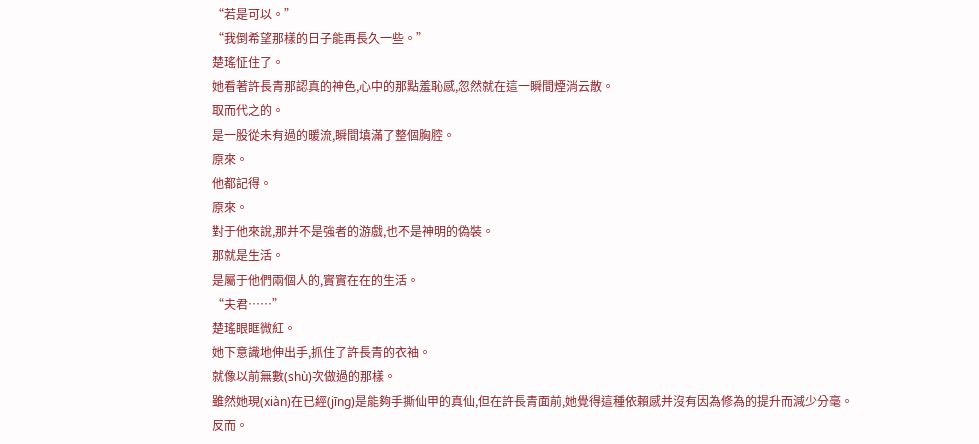“若是可以。”
“我倒希望那樣的日子能再長久一些。”
楚瑤怔住了。
她看著許長青那認真的神色,心中的那點羞恥感,忽然就在這一瞬間煙消云散。
取而代之的。
是一股從未有過的暖流,瞬間填滿了整個胸腔。
原來。
他都記得。
原來。
對于他來說,那并不是強者的游戲,也不是神明的偽裝。
那就是生活。
是屬于他們兩個人的,實實在在的生活。
“夫君……”
楚瑤眼眶微紅。
她下意識地伸出手,抓住了許長青的衣袖。
就像以前無數(shù)次做過的那樣。
雖然她現(xiàn)在已經(jīng)是能夠手撕仙甲的真仙,但在許長青面前,她覺得這種依賴感并沒有因為修為的提升而減少分毫。
反而。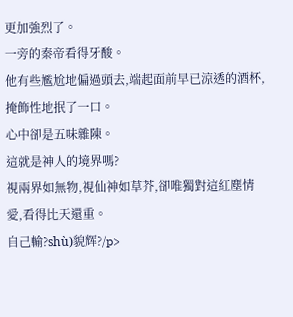更加強烈了。
一旁的秦帝看得牙酸。
他有些尷尬地偏過頭去,端起面前早已涼透的酒杯,掩飾性地抿了一口。
心中卻是五味雜陳。
這就是神人的境界嗎?
視兩界如無物,視仙神如草芥,卻唯獨對這紅塵情愛,看得比天還重。
自己輸?shù)貌辉?/p>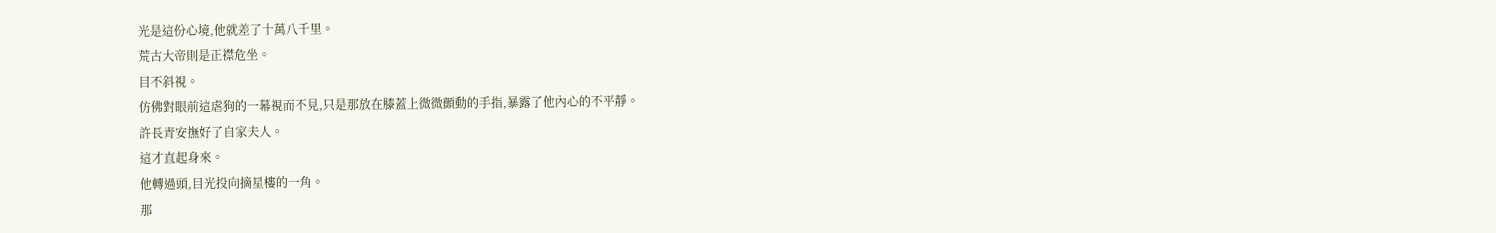光是這份心境,他就差了十萬八千里。
荒古大帝則是正襟危坐。
目不斜視。
仿佛對眼前這虐狗的一幕視而不見,只是那放在膝蓋上微微顫動的手指,暴露了他內心的不平靜。
許長青安撫好了自家夫人。
這才直起身來。
他轉過頭,目光投向摘星樓的一角。
那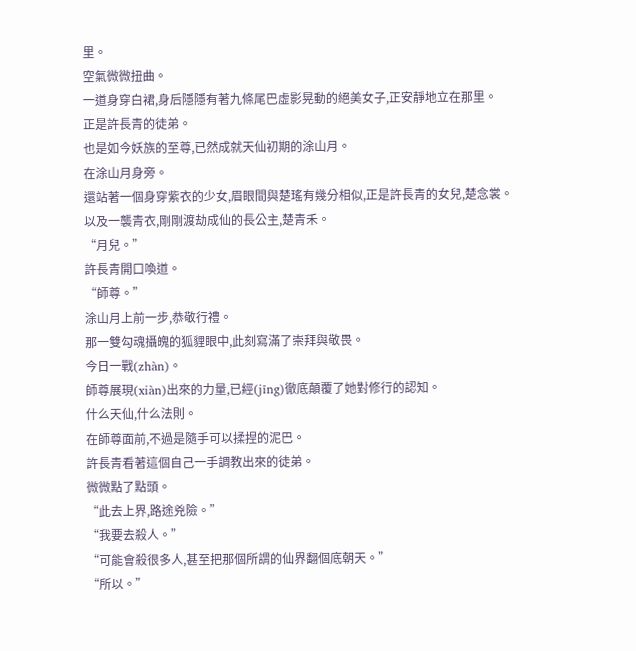里。
空氣微微扭曲。
一道身穿白裙,身后隱隱有著九條尾巴虛影晃動的絕美女子,正安靜地立在那里。
正是許長青的徒弟。
也是如今妖族的至尊,已然成就天仙初期的涂山月。
在涂山月身旁。
還站著一個身穿紫衣的少女,眉眼間與楚瑤有幾分相似,正是許長青的女兒,楚念裳。
以及一襲青衣,剛剛渡劫成仙的長公主,楚青禾。
“月兒。”
許長青開口喚道。
“師尊。”
涂山月上前一步,恭敬行禮。
那一雙勾魂攝魄的狐貍眼中,此刻寫滿了崇拜與敬畏。
今日一戰(zhàn)。
師尊展現(xiàn)出來的力量,已經(jīng)徹底顛覆了她對修行的認知。
什么天仙,什么法則。
在師尊面前,不過是隨手可以揉捏的泥巴。
許長青看著這個自己一手調教出來的徒弟。
微微點了點頭。
“此去上界,路途兇險。”
“我要去殺人。”
“可能會殺很多人,甚至把那個所謂的仙界翻個底朝天。”
“所以。”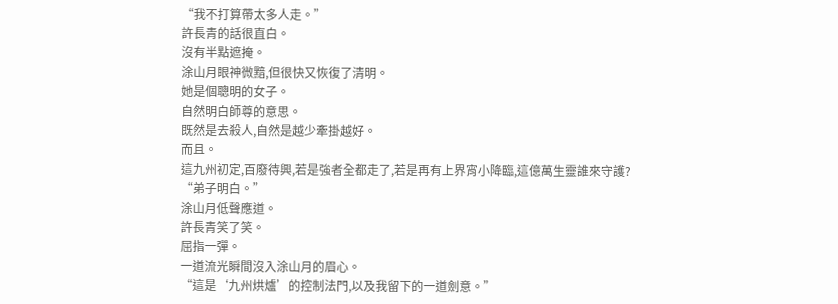“我不打算帶太多人走。”
許長青的話很直白。
沒有半點遮掩。
涂山月眼神微黯,但很快又恢復了清明。
她是個聰明的女子。
自然明白師尊的意思。
既然是去殺人,自然是越少牽掛越好。
而且。
這九州初定,百廢待興,若是強者全都走了,若是再有上界宵小降臨,這億萬生靈誰來守護?
“弟子明白。”
涂山月低聲應道。
許長青笑了笑。
屈指一彈。
一道流光瞬間沒入涂山月的眉心。
“這是‘九州烘爐’的控制法門,以及我留下的一道劍意。”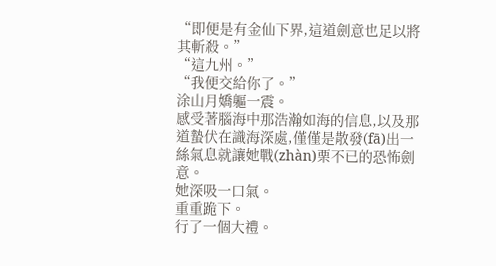“即便是有金仙下界,這道劍意也足以將其斬殺。”
“這九州。”
“我便交給你了。”
涂山月嬌軀一震。
感受著腦海中那浩瀚如海的信息,以及那道蟄伏在識海深處,僅僅是散發(fā)出一絲氣息就讓她戰(zhàn)栗不已的恐怖劍意。
她深吸一口氣。
重重跪下。
行了一個大禮。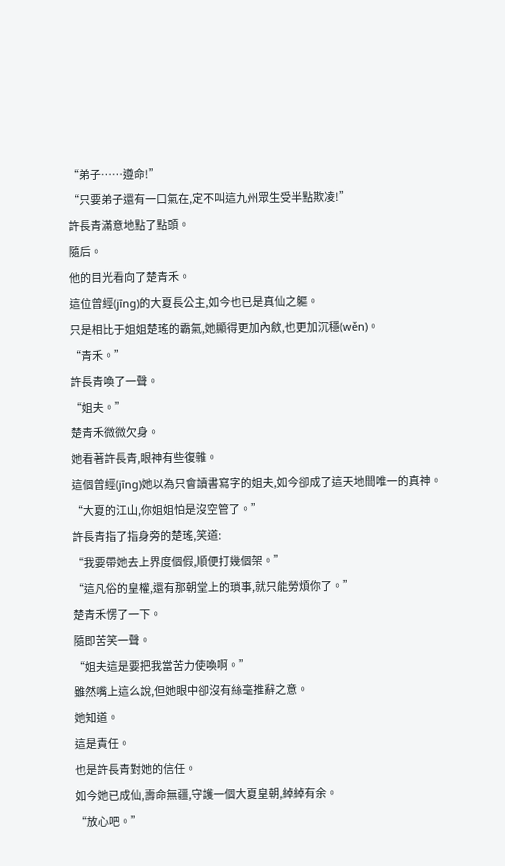“弟子……遵命!”
“只要弟子還有一口氣在,定不叫這九州眾生受半點欺凌!”
許長青滿意地點了點頭。
隨后。
他的目光看向了楚青禾。
這位曾經(jīng)的大夏長公主,如今也已是真仙之軀。
只是相比于姐姐楚瑤的霸氣,她顯得更加內斂,也更加沉穩(wěn)。
“青禾。”
許長青喚了一聲。
“姐夫。”
楚青禾微微欠身。
她看著許長青,眼神有些復雜。
這個曾經(jīng)她以為只會讀書寫字的姐夫,如今卻成了這天地間唯一的真神。
“大夏的江山,你姐姐怕是沒空管了。”
許長青指了指身旁的楚瑤,笑道:
“我要帶她去上界度個假,順便打幾個架。”
“這凡俗的皇權,還有那朝堂上的瑣事,就只能勞煩你了。”
楚青禾愣了一下。
隨即苦笑一聲。
“姐夫這是要把我當苦力使喚啊。”
雖然嘴上這么說,但她眼中卻沒有絲毫推辭之意。
她知道。
這是責任。
也是許長青對她的信任。
如今她已成仙,壽命無疆,守護一個大夏皇朝,綽綽有余。
“放心吧。”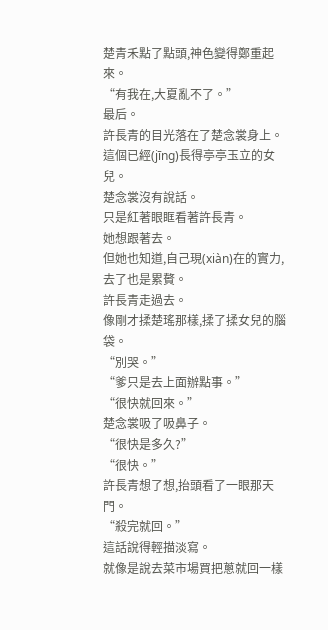楚青禾點了點頭,神色變得鄭重起來。
“有我在,大夏亂不了。”
最后。
許長青的目光落在了楚念裳身上。
這個已經(jīng)長得亭亭玉立的女兒。
楚念裳沒有說話。
只是紅著眼眶看著許長青。
她想跟著去。
但她也知道,自己現(xiàn)在的實力,去了也是累贅。
許長青走過去。
像剛才揉楚瑤那樣,揉了揉女兒的腦袋。
“別哭。”
“爹只是去上面辦點事。”
“很快就回來。”
楚念裳吸了吸鼻子。
“很快是多久?”
“很快。”
許長青想了想,抬頭看了一眼那天門。
“殺完就回。”
這話說得輕描淡寫。
就像是說去菜市場買把蔥就回一樣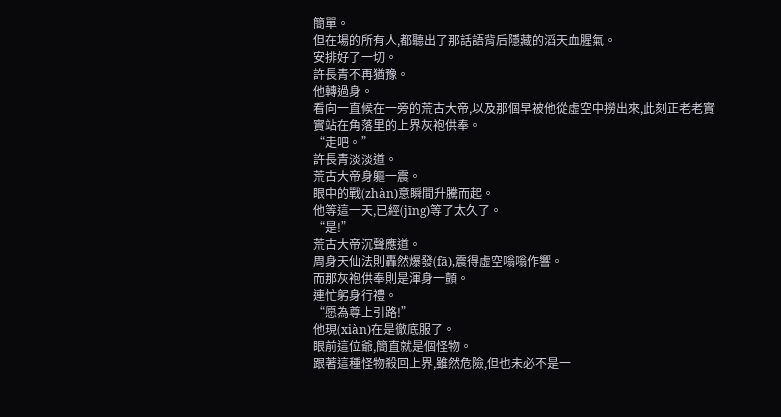簡單。
但在場的所有人,都聽出了那話語背后隱藏的滔天血腥氣。
安排好了一切。
許長青不再猶豫。
他轉過身。
看向一直候在一旁的荒古大帝,以及那個早被他從虛空中撈出來,此刻正老老實實站在角落里的上界灰袍供奉。
“走吧。”
許長青淡淡道。
荒古大帝身軀一震。
眼中的戰(zhàn)意瞬間升騰而起。
他等這一天,已經(jīng)等了太久了。
“是!”
荒古大帝沉聲應道。
周身天仙法則轟然爆發(fā),震得虛空嗡嗡作響。
而那灰袍供奉則是渾身一顫。
連忙躬身行禮。
“愿為尊上引路!”
他現(xiàn)在是徹底服了。
眼前這位爺,簡直就是個怪物。
跟著這種怪物殺回上界,雖然危險,但也未必不是一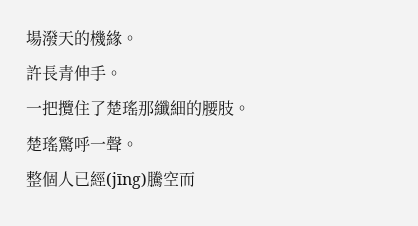場潑天的機緣。
許長青伸手。
一把攬住了楚瑤那纖細的腰肢。
楚瑤驚呼一聲。
整個人已經(jīng)騰空而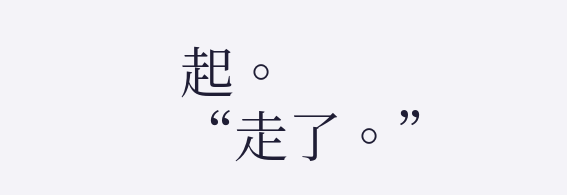起。
“走了。”